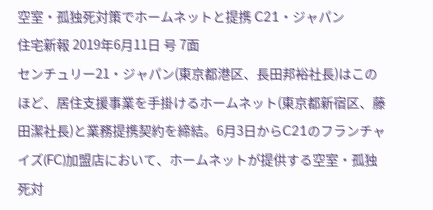空室・孤独死対策でホームネットと提携 C21・ジャパン
住宅新報 2019年6月11日 号 7面
センチュリー21・ジャパン(東京都港区、長田邦裕社長)はこのほど、居住支援事業を手掛けるホームネット(東京都新宿区、藤田潔社長)と業務提携契約を締結。6月3日からC21のフランチャイズ(FC)加盟店において、ホームネットが提供する空室・孤独死対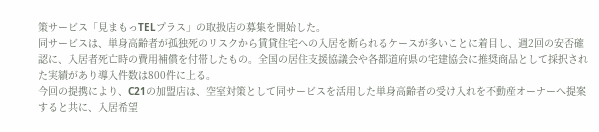策サービス「見まもっTELプラス」の取扱店の募集を開始した。
同サービスは、単身高齢者が孤独死のリスクから賃貸住宅への入居を断られるケースが多いことに着目し、週2回の安否確認に、入居者死亡時の費用補償を付帯したもの。全国の居住支援協議会や各都道府県の宅建協会に推奨商品として採択された実績があり導入件数は800件に上る。
今回の提携により、C21の加盟店は、空室対策として同サービスを活用した単身高齢者の受け入れを不動産オーナーへ提案すると共に、入居希望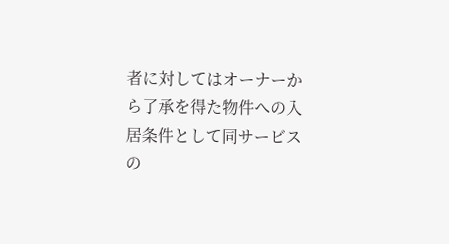者に対してはオーナーから了承を得た物件への入居条件として同サービスの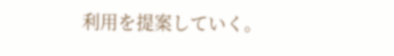利用を提案していく。